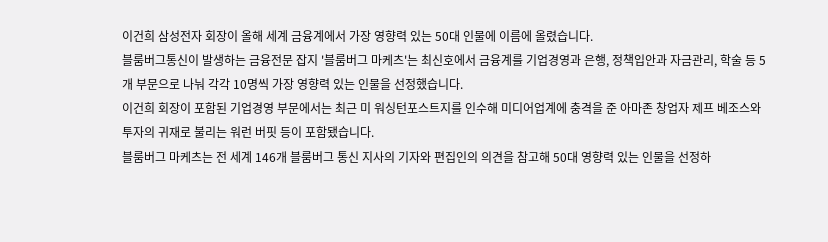이건희 삼성전자 회장이 올해 세계 금융계에서 가장 영향력 있는 50대 인물에 이름에 올렸습니다.
블룸버그통신이 발생하는 금융전문 잡지 '블룸버그 마케츠'는 최신호에서 금융계를 기업경영과 은행, 정책입안과 자금관리, 학술 등 5개 부문으로 나눠 각각 10명씩 가장 영향력 있는 인물을 선정했습니다.
이건희 회장이 포함된 기업경영 부문에서는 최근 미 워싱턴포스트지를 인수해 미디어업계에 충격을 준 아마존 창업자 제프 베조스와 투자의 귀재로 불리는 워런 버핏 등이 포함됐습니다.
블룸버그 마케츠는 전 세계 146개 블룸버그 통신 지사의 기자와 편집인의 의견을 참고해 50대 영향력 있는 인물을 선정하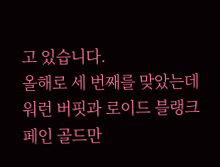고 있습니다.
올해로 세 번째를 맞았는데 워런 버핏과 로이드 블랭크페인 골드만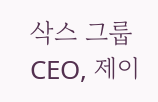삭스 그룹 CEO, 제이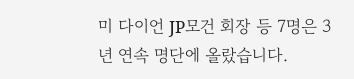미 다이언 JP모건 회장 등 7명은 3년 연속 명단에 올랐습니다.